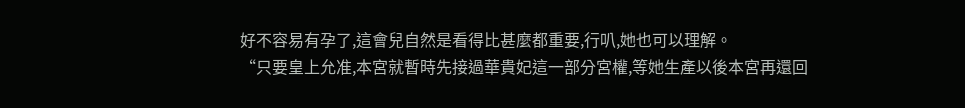好不容易有孕了,這會兒自然是看得比甚麼都重要,行叭,她也可以理解。
“只要皇上允准,本宮就暫時先接過華貴妃這一部分宮權,等她生產以後本宮再還回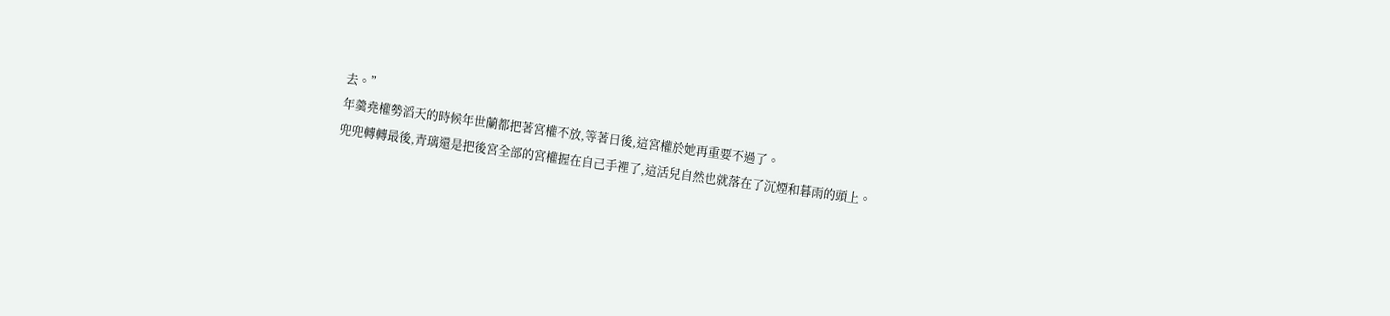去。”
年羹堯權勢滔天的時候年世蘭都把著宮權不放,等著日後,這宮權於她再重要不過了。
兜兜轉轉最後,青璃還是把後宮全部的宮權握在自己手裡了,這活兒自然也就落在了沉煙和暮雨的頭上。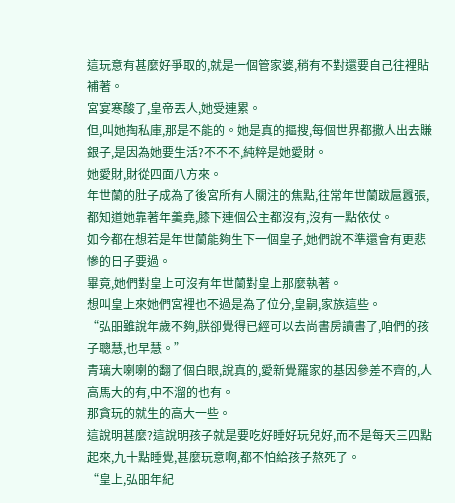這玩意有甚麼好爭取的,就是一個管家婆,稍有不對還要自己往裡貼補著。
宮宴寒酸了,皇帝丟人,她受連累。
但,叫她掏私庫,那是不能的。她是真的摳搜,每個世界都撒人出去賺銀子,是因為她要生活?不不不,純粹是她愛財。
她愛財,財從四面八方來。
年世蘭的肚子成為了後宮所有人關注的焦點,往常年世蘭跋扈囂張,都知道她靠著年羹堯,膝下連個公主都沒有,沒有一點依仗。
如今都在想若是年世蘭能夠生下一個皇子,她們說不準還會有更悲慘的日子要過。
畢竟,她們對皇上可沒有年世蘭對皇上那麼執著。
想叫皇上來她們宮裡也不過是為了位分,皇嗣,家族這些。
“弘昍雖說年歲不夠,朕卻覺得已經可以去尚書房讀書了,咱們的孩子聰慧,也早慧。”
青璃大喇喇的翻了個白眼,說真的,愛新覺羅家的基因參差不齊的,人高馬大的有,中不溜的也有。
那貪玩的就生的高大一些。
這說明甚麼?這說明孩子就是要吃好睡好玩兒好,而不是每天三四點起來,九十點睡覺,甚麼玩意啊,都不怕給孩子熬死了。
“皇上,弘昍年紀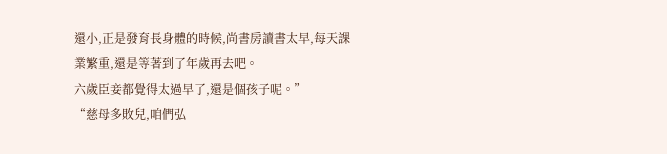還小,正是發育長身體的時候,尚書房讀書太早,每天課業繁重,還是等著到了年歲再去吧。
六歲臣妾都覺得太過早了,還是個孩子呢。”
“慈母多敗兒,咱們弘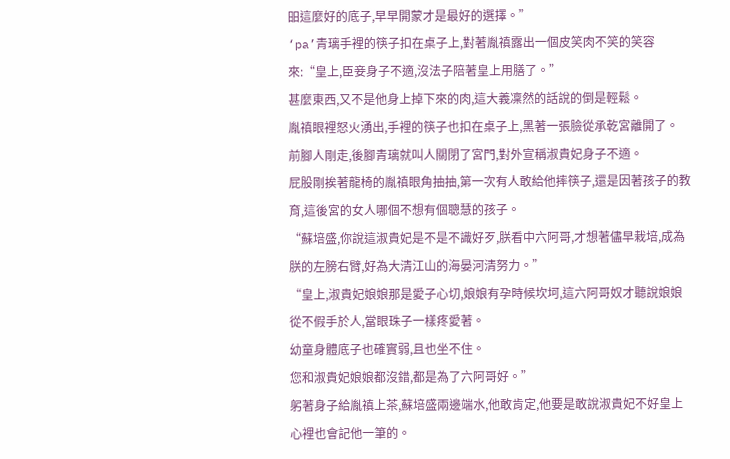昍這麼好的底子,早早開蒙才是最好的選擇。”
‘pa’青璃手裡的筷子扣在桌子上,對著胤禛露出一個皮笑肉不笑的笑容來:“皇上,臣妾身子不適,沒法子陪著皇上用膳了。”
甚麼東西,又不是他身上掉下來的肉,這大義凜然的話說的倒是輕鬆。
胤禛眼裡怒火湧出,手裡的筷子也扣在桌子上,黑著一張臉從承乾宮離開了。
前腳人剛走,後腳青璃就叫人關閉了宮門,對外宣稱淑貴妃身子不適。
屁股剛挨著龍椅的胤禛眼角抽抽,第一次有人敢給他摔筷子,還是因著孩子的教育,這後宮的女人哪個不想有個聰慧的孩子。
“蘇培盛,你說這淑貴妃是不是不識好歹,朕看中六阿哥,才想著儘早栽培,成為朕的左膀右臂,好為大清江山的海晏河清努力。”
“皇上,淑貴妃娘娘那是愛子心切,娘娘有孕時候坎坷,這六阿哥奴才聽說娘娘從不假手於人,當眼珠子一樣疼愛著。
幼童身體底子也確實弱,且也坐不住。
您和淑貴妃娘娘都沒錯,都是為了六阿哥好。”
躬著身子給胤禛上茶,蘇培盛兩邊端水,他敢肯定,他要是敢說淑貴妃不好皇上心裡也會記他一筆的。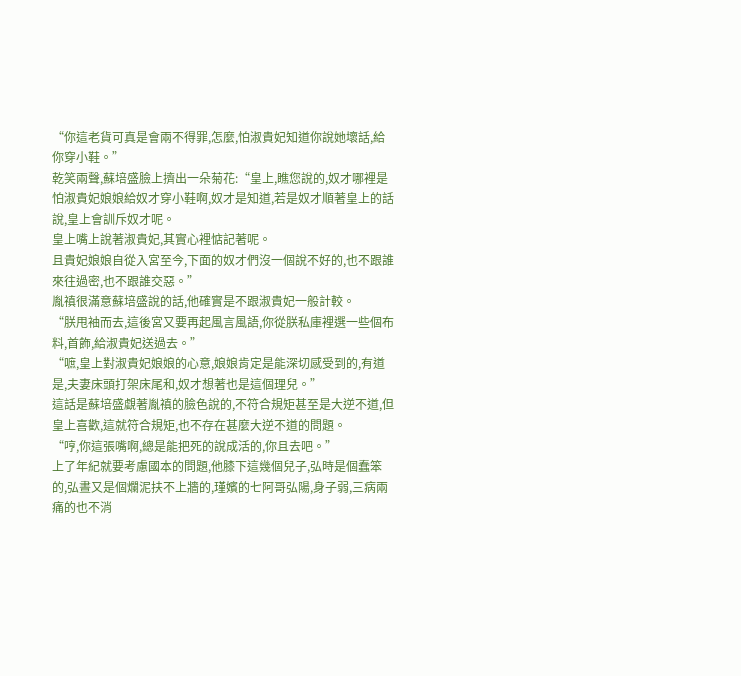“你這老貨可真是會兩不得罪,怎麼,怕淑貴妃知道你說她壞話,給你穿小鞋。”
乾笑兩聲,蘇培盛臉上擠出一朵菊花:“皇上,瞧您說的,奴才哪裡是怕淑貴妃娘娘給奴才穿小鞋啊,奴才是知道,若是奴才順著皇上的話說,皇上會訓斥奴才呢。
皇上嘴上說著淑貴妃,其實心裡惦記著呢。
且貴妃娘娘自從入宮至今,下面的奴才們沒一個說不好的,也不跟誰來往過密,也不跟誰交惡。”
胤禛很滿意蘇培盛說的話,他確實是不跟淑貴妃一般計較。
“朕甩袖而去,這後宮又要再起風言風語,你從朕私庫裡選一些個布料,首飾,給淑貴妃送過去。”
“嗻,皇上對淑貴妃娘娘的心意,娘娘肯定是能深切感受到的,有道是,夫妻床頭打架床尾和,奴才想著也是這個理兒。”
這話是蘇培盛覷著胤禛的臉色說的,不符合規矩甚至是大逆不道,但皇上喜歡,這就符合規矩,也不存在甚麼大逆不道的問題。
“哼,你這張嘴啊,總是能把死的說成活的,你且去吧。”
上了年紀就要考慮國本的問題,他膝下這幾個兒子,弘時是個蠢笨的,弘晝又是個爛泥扶不上牆的,瑾嬪的七阿哥弘陽,身子弱,三病兩痛的也不消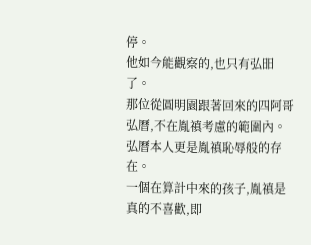停。
他如今能觀察的,也只有弘昍了。
那位從圓明園跟著回來的四阿哥弘曆,不在胤禛考慮的範圍內。
弘曆本人更是胤禛恥辱般的存在。
一個在算計中來的孩子,胤禛是真的不喜歡,即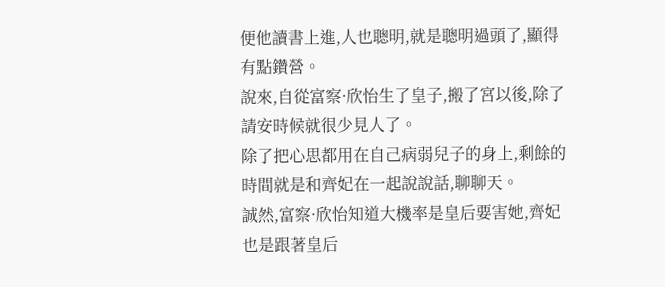便他讀書上進,人也聰明,就是聰明過頭了,顯得有點鑽營。
說來,自從富察·欣怡生了皇子,搬了宮以後,除了請安時候就很少見人了。
除了把心思都用在自己病弱兒子的身上,剩餘的時間就是和齊妃在一起說說話,聊聊天。
誠然,富察·欣怡知道大機率是皇后要害她,齊妃也是跟著皇后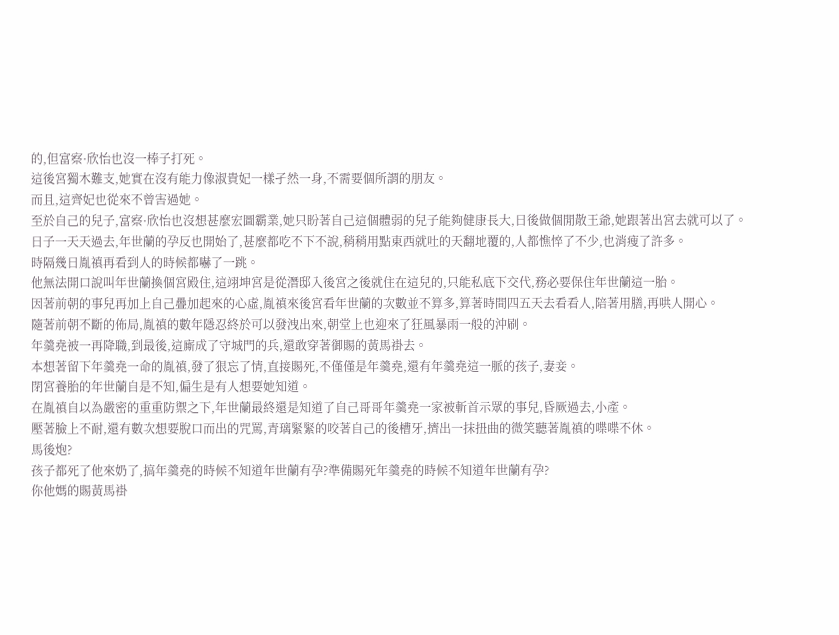的,但富察·欣怡也沒一棒子打死。
這後宮獨木難支,她實在沒有能力像淑貴妃一樣孑然一身,不需要個所謂的朋友。
而且,這齊妃也從來不曾害過她。
至於自己的兒子,富察·欣怡也沒想甚麼宏圖霸業,她只盼著自己這個體弱的兒子能夠健康長大,日後做個閒散王爺,她跟著出宮去就可以了。
日子一天天過去,年世蘭的孕反也開始了,甚麼都吃不下不說,稍稍用點東西就吐的天翻地覆的,人都憔悴了不少,也消瘦了許多。
時隔幾日胤禛再看到人的時候都嚇了一跳。
他無法開口說叫年世蘭換個宮殿住,這翊坤宮是從潛邸入後宮之後就住在這兒的,只能私底下交代,務必要保住年世蘭這一胎。
因著前朝的事兒再加上自己疊加起來的心虛,胤禛來後宮看年世蘭的次數並不算多,算著時間四五天去看看人,陪著用膳,再哄人開心。
隨著前朝不斷的佈局,胤禛的數年隱忍終於可以發洩出來,朝堂上也迎來了狂風暴雨一般的沖刷。
年羹堯被一再降職,到最後,這廝成了守城門的兵,還敢穿著御賜的黃馬褂去。
本想著留下年羹堯一命的胤禛,發了狠忘了情,直接賜死,不僅僅是年羹堯,還有年羹堯這一脈的孩子,妻妾。
閉宮養胎的年世蘭自是不知,偏生是有人想要她知道。
在胤禛自以為嚴密的重重防禦之下,年世蘭最終還是知道了自己哥哥年羹堯一家被斬首示眾的事兒,昏厥過去,小產。
壓著臉上不耐,還有數次想要脫口而出的咒罵,青璃緊緊的咬著自己的後槽牙,擠出一抹扭曲的微笑聽著胤禛的喋喋不休。
馬後炮?
孩子都死了他來奶了,搞年羹堯的時候不知道年世蘭有孕?準備賜死年羹堯的時候不知道年世蘭有孕?
你他媽的賜黃馬褂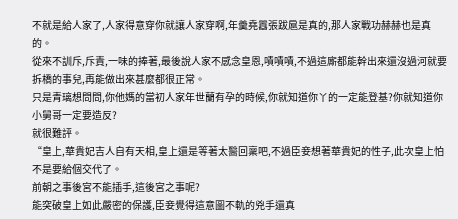不就是給人家了,人家得意穿你就讓人家穿啊,年羹堯囂張跋扈是真的,那人家戰功赫赫也是真的。
從來不訓斥,斥責,一味的捧著,最後說人家不感念皇恩,嘖嘖嘖,不過這廝都能幹出來還沒過河就要拆橋的事兒,再能做出來甚麼都很正常。
只是青璃想問問,你他媽的當初人家年世蘭有孕的時候,你就知道你丫的一定能登基?你就知道你小舅哥一定要造反?
就很難評。
“皇上,華貴妃吉人自有天相,皇上還是等著太醫回稟吧,不過臣妾想著華貴妃的性子,此次皇上怕不是要給個交代了。
前朝之事後宮不能插手,這後宮之事呢?
能突破皇上如此嚴密的保護,臣妾覺得這意圖不軌的兇手還真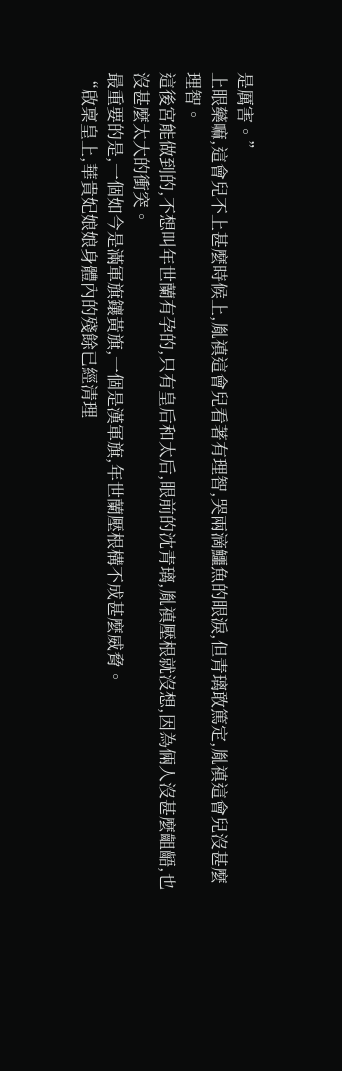是厲害。”
上眼藥嘛,這會兒不上甚麼時候上,胤禛這會兒看著有理智,哭兩滴鱷魚的眼淚,但青璃敢篤定,胤禛這會兒沒甚麼理智。
這後宮能做到的,不想叫年世蘭有孕的,只有皇后和太后,眼前的沈青璃,胤禛壓根就沒想,因為倆人沒甚麼齟齬,也沒甚麼太大的衝突。
最重要的是,一個如今是滿軍旗鑲黃旗,一個是漢軍旗,年世蘭壓根構不成甚麼威脅。
“啟稟皇上,華貴妃娘娘身體內的殘餘已經清理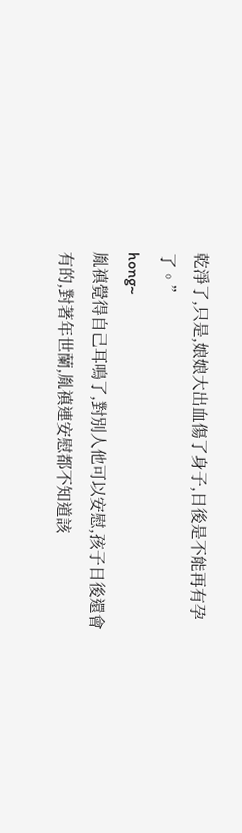乾淨了,只是,娘娘大出血傷了身子,日後是不能再有孕了。”
hong~
胤禛覺得自己耳鳴了,對別人他可以安慰,孩子日後還會有的,對著年世蘭,胤禛連安慰都不知道該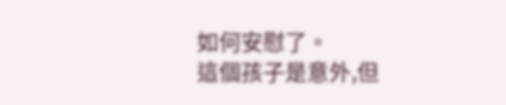如何安慰了。
這個孩子是意外,但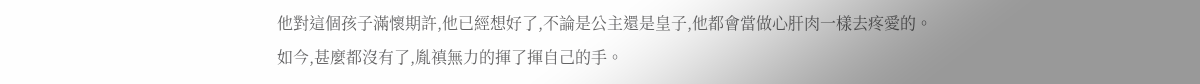他對這個孩子滿懷期許,他已經想好了,不論是公主還是皇子,他都會當做心肝肉一樣去疼愛的。
如今,甚麼都沒有了,胤禛無力的揮了揮自己的手。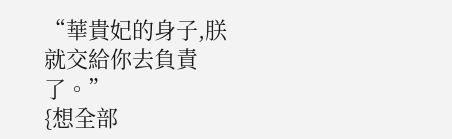“華貴妃的身子,朕就交給你去負責了。”
{想全部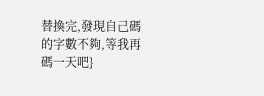替換完,發現自己碼的字數不夠,等我再碼一天吧}